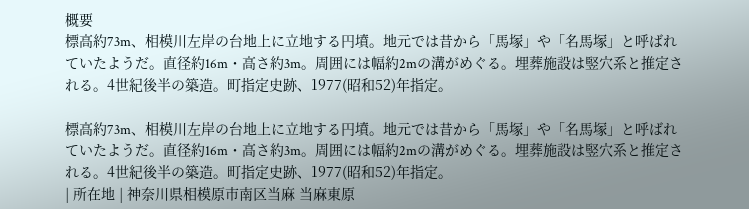概要
標高約73m、相模川左岸の台地上に立地する円墳。地元では昔から「馬塚」や「名馬塚」と呼ばれていたようだ。直径約16m・高さ約3m。周囲には幅約2mの溝がめぐる。埋葬施設は竪穴系と推定される。4世紀後半の築造。町指定史跡、1977(昭和52)年指定。

標高約73m、相模川左岸の台地上に立地する円墳。地元では昔から「馬塚」や「名馬塚」と呼ばれていたようだ。直径約16m・高さ約3m。周囲には幅約2mの溝がめぐる。埋葬施設は竪穴系と推定される。4世紀後半の築造。町指定史跡、1977(昭和52)年指定。
| 所在地 | 神奈川県相模原市南区当麻 当麻東原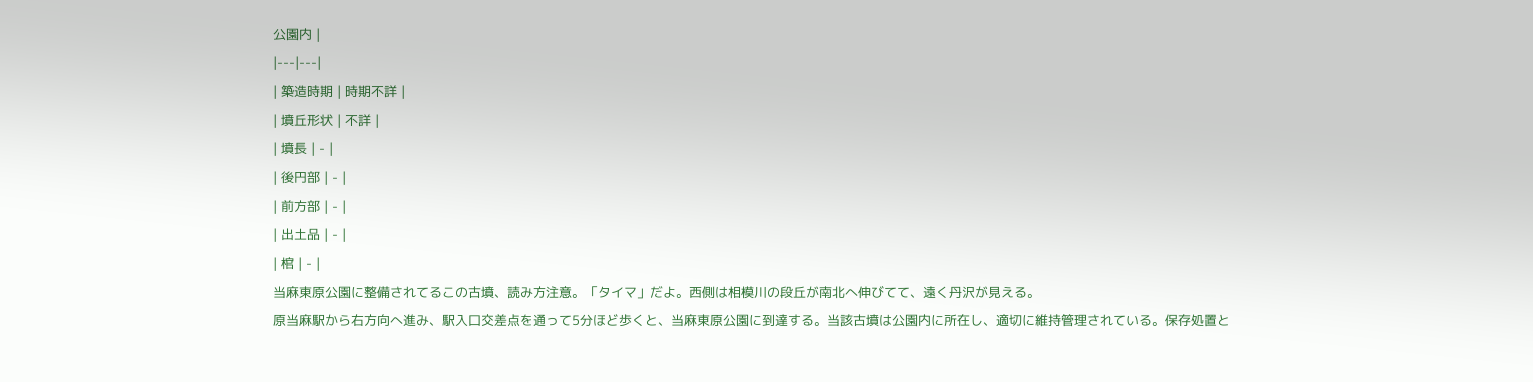公園内 |
|---|---|
| 築造時期 | 時期不詳 |
| 墳丘形状 | 不詳 |
| 墳長 | - |
| 後円部 | - |
| 前方部 | - |
| 出土品 | - |
| 棺 | - |
当麻東原公園に整備されてるこの古墳、読み方注意。「タイマ」だよ。西側は相模川の段丘が南北へ伸びてて、遠く丹沢が見える。
原当麻駅から右方向へ進み、駅入口交差点を通って5分ほど歩くと、当麻東原公園に到達する。当該古墳は公園内に所在し、適切に維持管理されている。保存処置と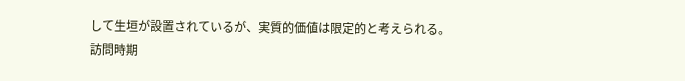して生垣が設置されているが、実質的価値は限定的と考えられる。訪問時期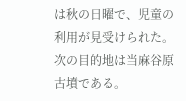は秋の日曜で、児童の利用が見受けられた。次の目的地は当麻谷原古墳である。